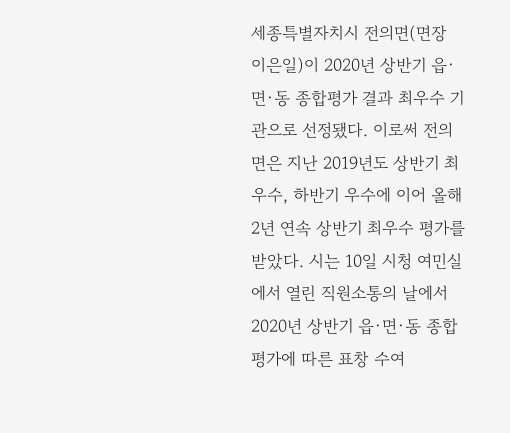세종특별자치시 전의면(면장 이은일)이 2020년 상반기 읍·면·동 종합평가 결과 최우수 기관으로 선정됐다. 이로써 전의면은 지난 2019년도 상반기 최우수, 하반기 우수에 이어 올해 2년 연속 상반기 최우수 평가를 받았다. 시는 10일 시청 여민실에서 열린 직원소통의 날에서 2020년 상반기 읍·면·동 종합평가에 따른 표창 수여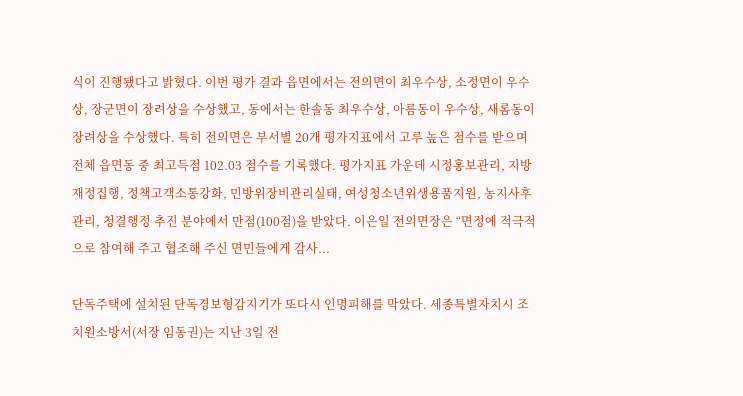식이 진행됐다고 밝혔다. 이번 평가 결과 읍면에서는 전의면이 최우수상, 소정면이 우수상, 장군면이 장려상을 수상했고, 동에서는 한솔동 최우수상, 아름동이 우수상, 새롬동이 장려상을 수상했다. 특히 전의면은 부서별 20개 평가지표에서 고루 높은 점수를 받으며 전체 읍면동 중 최고득점 102.03 점수를 기록했다. 평가지표 가운데 시정홍보관리, 지방재정집행, 정책고객소통강화, 민방위장비관리실태, 여성청소년위생용품지원, 농지사후관리, 청결행정 추진 분야에서 만점(100점)을 받았다. 이은일 전의면장은 “면정에 적극적으로 참여해 주고 협조해 주신 면민들에게 감사...

단독주택에 설치된 단독경보형감지기가 또다시 인명피해를 막았다. 세종특별자치시 조치원소방서(서장 임동권)는 지난 3일 전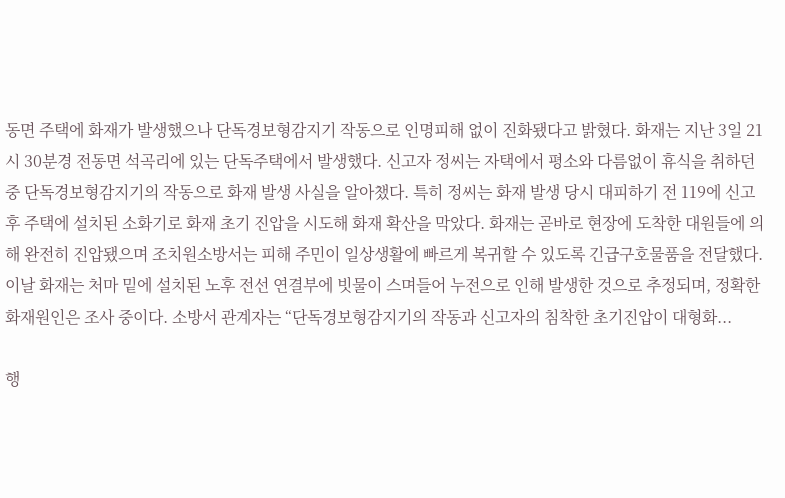동면 주택에 화재가 발생했으나 단독경보형감지기 작동으로 인명피해 없이 진화됐다고 밝혔다. 화재는 지난 3일 21시 30분경 전동면 석곡리에 있는 단독주택에서 발생했다. 신고자 정씨는 자택에서 평소와 다름없이 휴식을 취하던 중 단독경보형감지기의 작동으로 화재 발생 사실을 알아챘다. 특히 정씨는 화재 발생 당시 대피하기 전 119에 신고 후 주택에 설치된 소화기로 화재 초기 진압을 시도해 화재 확산을 막았다. 화재는 곧바로 현장에 도착한 대원들에 의해 완전히 진압됐으며 조치원소방서는 피해 주민이 일상생활에 빠르게 복귀할 수 있도록 긴급구호물품을 전달했다. 이날 화재는 처마 밑에 설치된 노후 전선 연결부에 빗물이 스며들어 누전으로 인해 발생한 것으로 추정되며, 정확한 화재원인은 조사 중이다. 소방서 관계자는 “단독경보형감지기의 작동과 신고자의 침착한 초기진압이 대형화...

행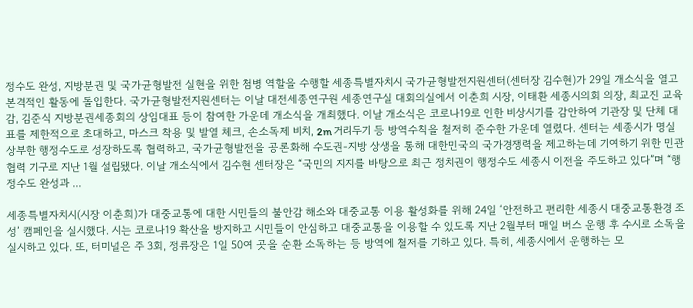정수도 완성, 지방분권 및 국가균형발전 실현을 위한 첨병 역할을 수행할 세종특별자치시 국가균형발전지원센터(센터장 김수현)가 29일 개소식을 열고 본격적인 활동에 돌입한다. 국가균형발전지원센터는 이날 대전세종연구원 세종연구실 대회의실에서 이춘희 시장, 이태환 세종시의회 의장, 최교진 교육감, 김준식 지방분권세종회의 상임대표 등이 참여한 가운데 개소식을 개최했다. 이날 개소식은 코로나19로 인한 비상시기를 감안하여 기관장 및 단체 대표를 제한적으로 초대하고, 마스크 착용 및 발열 체크, 손소독제 비치, 2m 거리두기 등 방역수칙을 철저히 준수한 가운데 열렸다. 센터는 세종시가 명실상부한 행정수도로 성장하도록 협력하고, 국가균형발전을 공론화해 수도권-지방 상생을 통해 대한민국의 국가경쟁력을 제고하는데 기여하기 위한 민관협력 기구로 지난 1월 설립됐다. 이날 개소식에서 김수현 센터장은 “국민의 지지를 바탕으로 최근 정치권이 행정수도 세종시 이전을 주도하고 있다”며 “행정수도 완성과 ...

세종특별자치시(시장 이춘희)가 대중교통에 대한 시민들의 불안감 해소와 대중교통 이용 활성화를 위해 24일 ‘안전하고 편리한 세종시 대중교통환경 조성’ 캠페인을 실시했다. 시는 코로나19 확산을 방지하고 시민들이 안심하고 대중교통을 이용할 수 있도록 지난 2월부터 매일 버스 운행 후 수시로 소독을 실시하고 있다. 또, 터미널은 주 3회, 정류장은 1일 50여 곳을 순환 소독하는 등 방역에 철저를 기하고 있다. 특히, 세종시에서 운행하는 모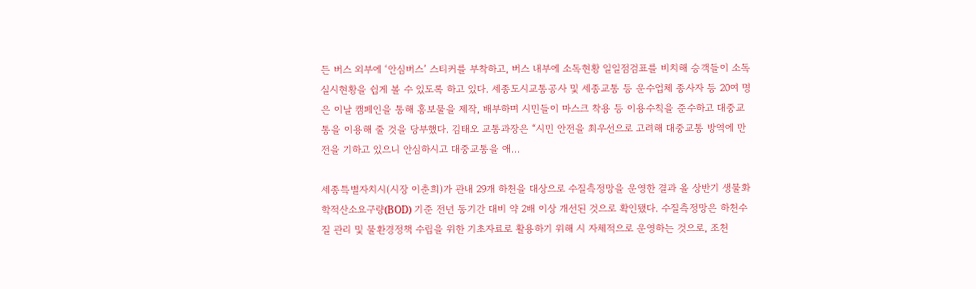든 버스 외부에 ‘안심버스’ 스티커를 부착하고, 버스 내부에 소독현황 일일점검표를 비치해 승객들이 소독 실시현황을 쉽게 볼 수 있도록 하고 있다. 세종도시교통공사 및 세종교통 등 운수업체 종사자 등 20여 명은 이날 캠페인을 통해 홍보물을 제작, 배부하며 시민들이 마스크 착용 등 이용수칙을 준수하고 대중교통을 이용해 줄 것을 당부했다. 김태오 교통과장은 “시민 안전을 최우선으로 고려해 대중교통 방역에 만전을 기하고 있으니 안심하시고 대중교통을 애...

세종특별자치시(시장 이춘희)가 관내 29개 하천을 대상으로 수질측정망을 운영한 결과 올 상반기 생물화학적산소요구량(BOD) 기준 전년 동기간 대비 약 2배 이상 개선된 것으로 확인됐다. 수질측정망은 하천수질 관리 및 물환경정책 수립을 위한 기초자료로 활용하기 위해 시 자체적으로 운영하는 것으로, 조천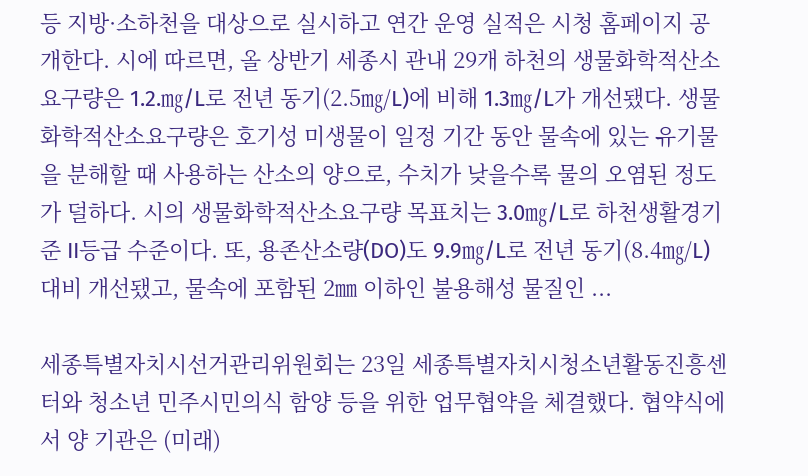등 지방·소하천을 대상으로 실시하고 연간 운영 실적은 시청 홈페이지 공개한다. 시에 따르면, 올 상반기 세종시 관내 29개 하천의 생물화학적산소요구량은 1.2.㎎/L로 전년 동기(2.5㎎/L)에 비해 1.3㎎/L가 개선됐다. 생물화학적산소요구량은 호기성 미생물이 일정 기간 동안 물속에 있는 유기물을 분해할 때 사용하는 산소의 양으로, 수치가 낮을수록 물의 오염된 정도가 덜하다. 시의 생물화학적산소요구량 목표치는 3.0㎎/L로 하천생활경기준 II등급 수준이다. 또, 용존산소량(DO)도 9.9㎎/L로 전년 동기(8.4㎎/L) 대비 개선됐고, 물속에 포함된 2㎜ 이하인 불용해성 물질인 ...

세종특별자치시선거관리위원회는 23일 세종특별자치시청소년활동진흥센터와 청소년 민주시민의식 함양 등을 위한 업무협약을 체결했다. 협약식에서 양 기관은 (미래)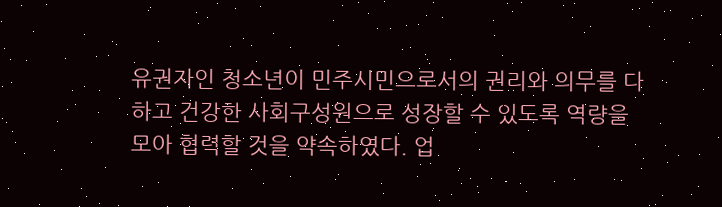유권자인 청소년이 민주시민으로서의 권리와 의무를 다하고 건강한 사회구성원으로 성장할 수 있도록 역량을 모아 협력할 것을 약속하였다. 업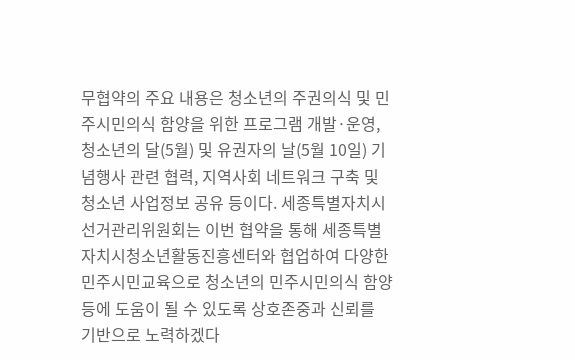무협약의 주요 내용은 청소년의 주권의식 및 민주시민의식 함양을 위한 프로그램 개발·운영, 청소년의 달(5월) 및 유권자의 날(5월 10일) 기념행사 관련 협력, 지역사회 네트워크 구축 및 청소년 사업정보 공유 등이다. 세종특별자치시선거관리위원회는 이번 협약을 통해 세종특별자치시청소년활동진흥센터와 협업하여 다양한 민주시민교육으로 청소년의 민주시민의식 함양 등에 도움이 될 수 있도록 상호존중과 신뢰를 기반으로 노력하겠다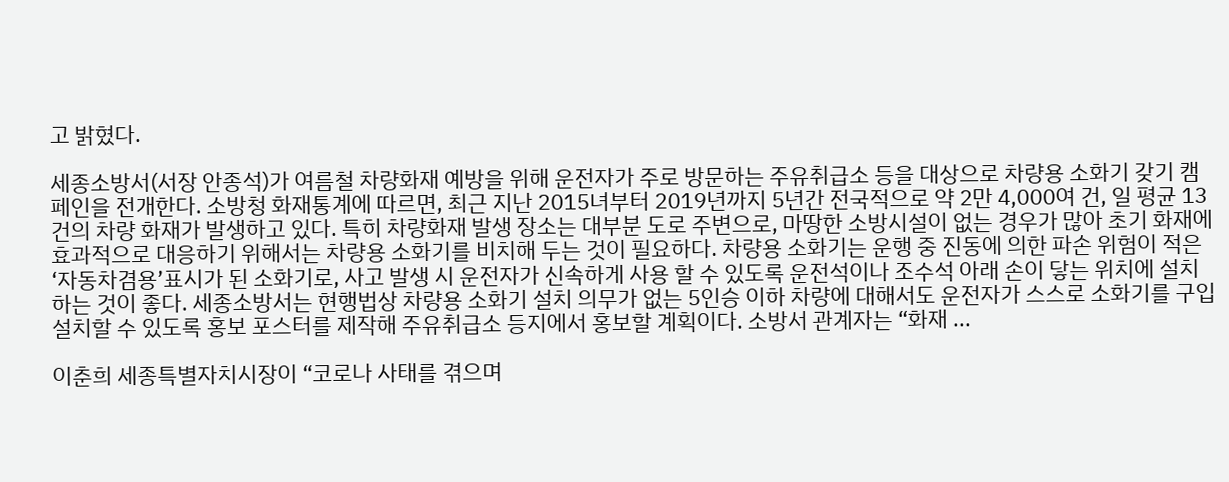고 밝혔다.

세종소방서(서장 안종석)가 여름철 차량화재 예방을 위해 운전자가 주로 방문하는 주유취급소 등을 대상으로 차량용 소화기 갖기 캠페인을 전개한다. 소방청 화재통계에 따르면, 최근 지난 2015녀부터 2019년까지 5년간 전국적으로 약 2만 4,000여 건, 일 평균 13건의 차량 화재가 발생하고 있다. 특히 차량화재 발생 장소는 대부분 도로 주변으로, 마땅한 소방시설이 없는 경우가 많아 초기 화재에 효과적으로 대응하기 위해서는 차량용 소화기를 비치해 두는 것이 필요하다. 차량용 소화기는 운행 중 진동에 의한 파손 위험이 적은 ‘자동차겸용’표시가 된 소화기로, 사고 발생 시 운전자가 신속하게 사용 할 수 있도록 운전석이나 조수석 아래 손이 닿는 위치에 설치하는 것이 좋다. 세종소방서는 현행법상 차량용 소화기 설치 의무가 없는 5인승 이하 차량에 대해서도 운전자가 스스로 소화기를 구입 설치할 수 있도록 홍보 포스터를 제작해 주유취급소 등지에서 홍보할 계획이다. 소방서 관계자는 “화재 ...

이춘희 세종특별자치시장이 “코로나 사태를 겪으며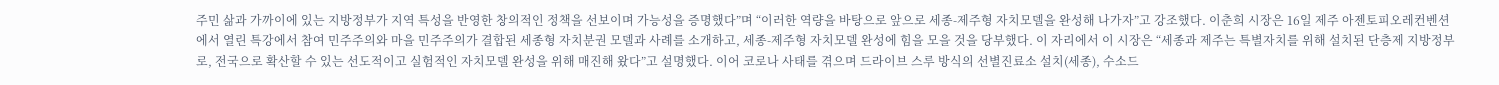주민 삶과 가까이에 있는 지방정부가 지역 특성을 반영한 창의적인 정책을 선보이며 가능성을 증명했다”며 “이러한 역량을 바탕으로 앞으로 세종-제주형 자치모델을 완성해 나가자”고 강조했다. 이춘희 시장은 16일 제주 아젠토피오레컨벤션에서 열린 특강에서 참여 민주주의와 마을 민주주의가 결합된 세종형 자치분권 모델과 사례를 소개하고, 세종-제주형 자치모델 완성에 힘을 모을 것을 당부했다. 이 자리에서 이 시장은 “세종과 제주는 특별자치를 위해 설치된 단층제 지방정부로, 전국으로 확산할 수 있는 선도적이고 실험적인 자치모델 완성을 위해 매진해 왔다”고 설명했다. 이어 코로나 사태를 겪으며 드라이브 스루 방식의 선별진료소 설치(세종), 수소드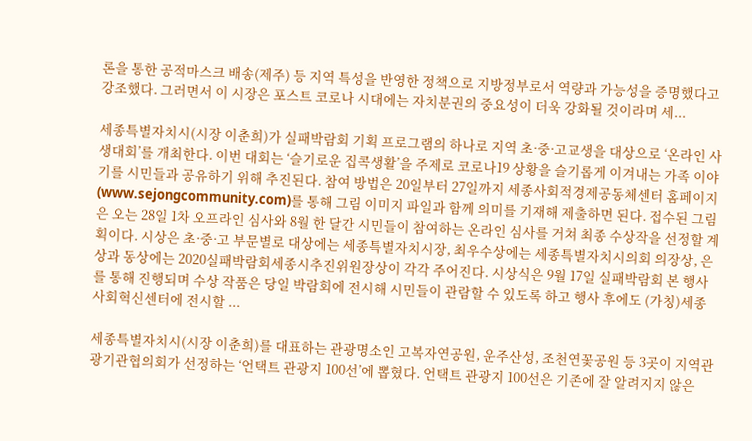론을 통한 공적마스크 배송(제주) 등 지역 특성을 반영한 정책으로 지방정부로서 역량과 가능성을 증명했다고 강조했다. 그러면서 이 시장은 포스트 코로나 시대에는 자치분권의 중요성이 더욱 강화될 것이라며 세...

세종특별자치시(시장 이춘희)가 실패박람회 기획 프로그램의 하나로 지역 초·중·고교생을 대상으로 ‘온라인 사생대회’를 개최한다. 이번 대회는 ‘슬기로운 집콕생활’을 주제로 코로나19 상황을 슬기롭게 이겨내는 가족 이야기를 시민들과 공유하기 위해 추진된다. 참여 방법은 20일부터 27일까지 세종사회적경제공동체센터 홈페이지(www.sejongcommunity.com)를 통해 그림 이미지 파일과 함께 의미를 기재해 제출하면 된다. 접수된 그림은 오는 28일 1차 오프라인 심사와 8월 한 달간 시민들이 참여하는 온라인 심사를 거쳐 최종 수상작을 선정할 계획이다. 시상은 초·중·고 부문별로 대상에는 세종특별자치시장, 최우수상에는 세종특별자치시의회 의장상, 은상과 동상에는 2020실패박람회세종시추진위원장상이 각각 주어진다. 시상식은 9월 17일 실패박람회 본 행사를 통해 진행되며 수상 작품은 당일 박람회에 전시해 시민들이 관람할 수 있도록 하고 행사 후에도 (가칭)세종사회혁신센터에 전시할 ...

세종특별자치시(시장 이춘희)를 대표하는 관광명소인 고복자연공원, 운주산성, 조천연꽃공원 등 3곳이 지역관광기관협의회가 선정하는 ‘언택트 관광지 100선’에 뽑혔다. 언택트 관광지 100선은 기존에 잘 알려지지 않은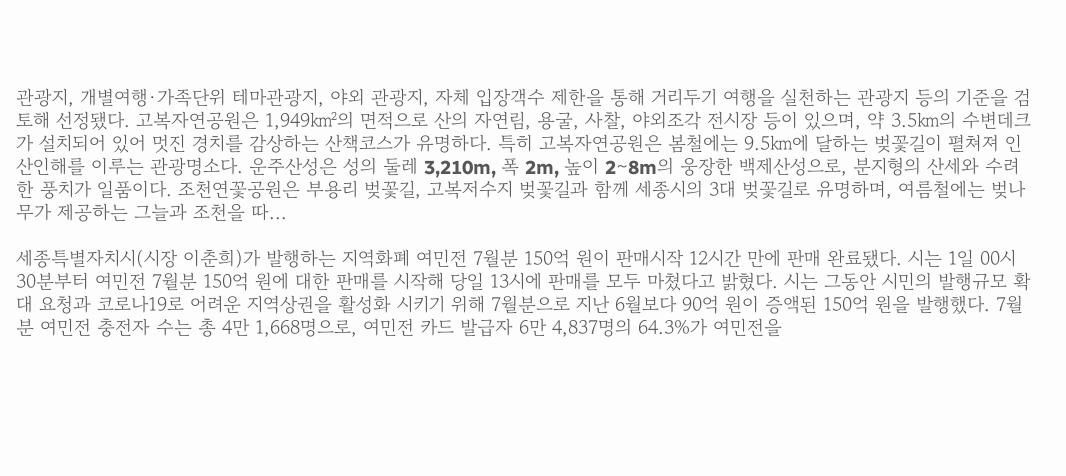관광지, 개별여행·가족단위 테마관광지, 야외 관광지, 자체 입장객수 제한을 통해 거리두기 여행을 실천하는 관광지 등의 기준을 검토해 선정됐다. 고복자연공원은 1,949㎢의 면적으로 산의 자연림, 용굴, 사찰, 야외조각 전시장 등이 있으며, 약 3.5㎞의 수변데크가 설치되어 있어 멋진 경치를 감상하는 산책코스가 유명하다. 특히 고복자연공원은 봄철에는 9.5㎞에 달하는 벚꽃길이 펼쳐져 인산인해를 이루는 관광명소다. 운주산성은 성의 둘레 3,210m, 폭 2m, 높이 2∼8m의 웅장한 백제산성으로, 분지형의 산세와 수려한 풍치가 일품이다. 조천연꽃공원은 부용리 벚꽃길, 고복저수지 벚꽃길과 함께 세종시의 3대 벚꽃길로 유명하며, 여름철에는 벚나무가 제공하는 그늘과 조천을 따...

세종특별자치시(시장 이춘희)가 발행하는 지역화폐 여민전 7월분 150억 원이 판매시작 12시간 만에 판매 완료됐다. 시는 1일 00시 30분부터 여민전 7월분 150억 원에 대한 판매를 시작해 당일 13시에 판매를 모두 마쳤다고 밝혔다. 시는 그동안 시민의 발행규모 확대 요청과 코로나19로 어려운 지역상권을 활성화 시키기 위해 7월분으로 지난 6월보다 90억 원이 증액된 150억 원을 발행했다. 7월분 여민전 충전자 수는 총 4만 1,668명으로, 여민전 카드 발급자 6만 4,837명의 64.3%가 여민전을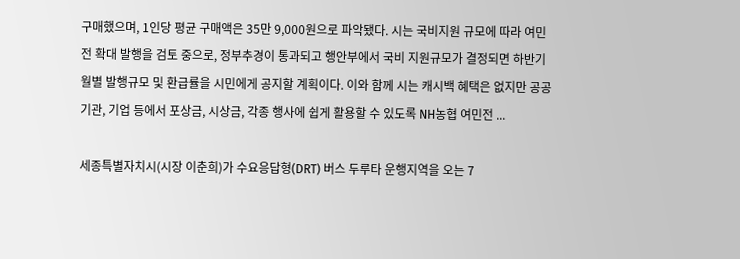구매했으며, 1인당 평균 구매액은 35만 9,000원으로 파악됐다. 시는 국비지원 규모에 따라 여민전 확대 발행을 검토 중으로, 정부추경이 통과되고 행안부에서 국비 지원규모가 결정되면 하반기 월별 발행규모 및 환급률을 시민에게 공지할 계획이다. 이와 함께 시는 캐시백 혜택은 없지만 공공기관, 기업 등에서 포상금, 시상금, 각종 행사에 쉽게 활용할 수 있도록 NH농협 여민전 ...

세종특별자치시(시장 이춘희)가 수요응답형(DRT) 버스 두루타 운행지역을 오는 7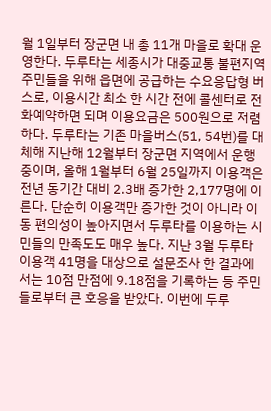월 1일부터 장군면 내 총 11개 마을로 확대 운영한다. 두루타는 세종시가 대중교통 불편지역 주민들을 위해 읍면에 공급하는 수요응답형 버스로, 이용시간 최소 한 시간 전에 콜센터로 전화예약하면 되며 이용요금은 500원으로 저렴하다. 두루타는 기존 마을버스(51, 54번)를 대체해 지난해 12월부터 장군면 지역에서 운행 중이며, 올해 1월부터 6월 25일까지 이용객은 전년 동기간 대비 2.3배 증가한 2,177명에 이른다. 단순히 이용객만 증가한 것이 아니라 이동 편의성이 높아지면서 두루타를 이용하는 시민들의 만족도도 매우 높다. 지난 3월 두루타 이용객 41명을 대상으로 설문조사 한 결과에서는 10점 만점에 9.18점을 기록하는 등 주민들로부터 큰 호응을 받았다. 이번에 두루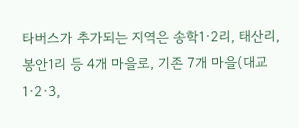타버스가 추가되는 지역은 송학1·2리, 태산리, 봉안1리 등 4개 마을로, 기존 7개 마을(대교1·2·3,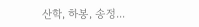산학, 하봉, 송정...